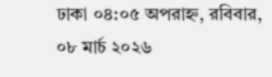ঢাকা ০৪:০৫ অপরাহ্ন, রবিবার, ০৮ মার্চ ২০২৬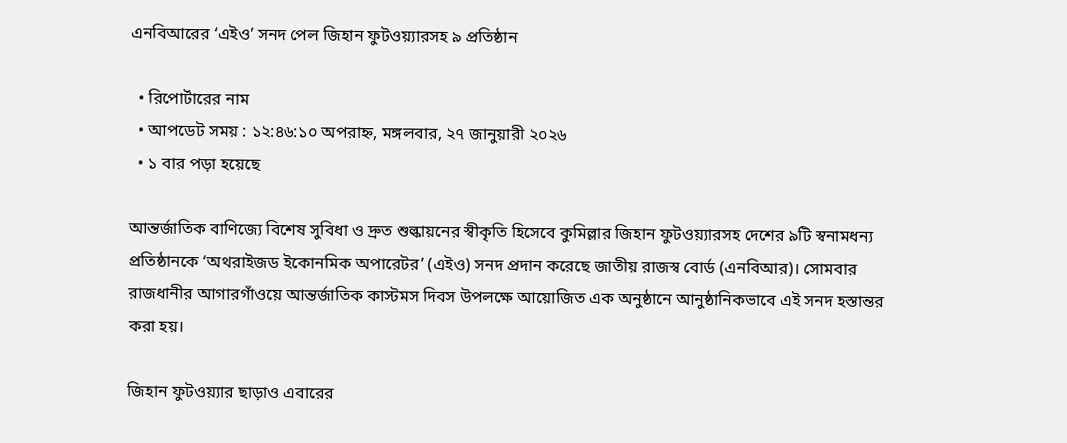এনবিআরের ‘এইও’ সনদ পেল জিহান ফুটওয়্যারসহ ৯ প্রতিষ্ঠান

  • রিপোর্টারের নাম
  • আপডেট সময় : ১২:৪৬:১০ অপরাহ্ন, মঙ্গলবার, ২৭ জানুয়ারী ২০২৬
  • ১ বার পড়া হয়েছে

আন্তর্জাতিক বাণিজ্যে বিশেষ সুবিধা ও দ্রুত শুল্কায়নের স্বীকৃতি হিসেবে কুমিল্লার জিহান ফুটওয়্যারসহ দেশের ৯টি স্বনামধন্য প্রতিষ্ঠানকে ‘অথরাইজড ইকোনমিক অপারেটর’ (এইও) সনদ প্রদান করেছে জাতীয় রাজস্ব বোর্ড (এনবিআর)। সোমবার রাজধানীর আগারগাঁওয়ে আন্তর্জাতিক কাস্টমস দিবস উপলক্ষে আয়োজিত এক অনুষ্ঠানে আনুষ্ঠানিকভাবে এই সনদ হস্তান্তর করা হয়।

জিহান ফুটওয়্যার ছাড়াও এবারের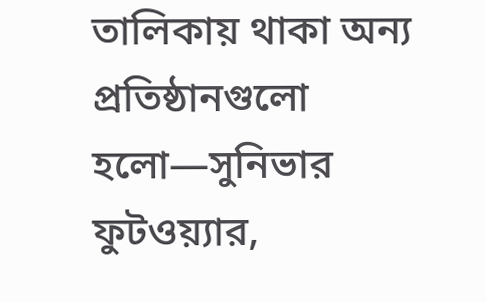তালিকায় থাকা অন্য প্রতিষ্ঠানগুলো হলো—সুনিভার ফুটওয়্যার,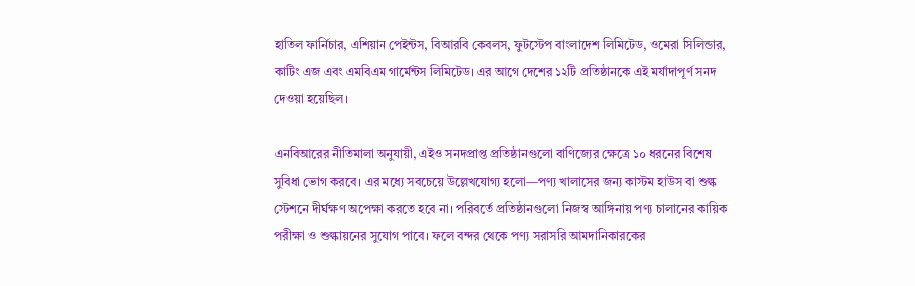হাতিল ফার্নিচার, এশিয়ান পেইন্টস, বিআরবি কেবলস, ফুটস্টেপ বাংলাদেশ লিমিটেড, ওমেরা সিলিন্ডার, কাটিং এজ এবং এমবিএম গার্মেন্টস লিমিটেড। এর আগে দেশের ১২টি প্রতিষ্ঠানকে এই মর্যাদাপূর্ণ সনদ দেওয়া হয়েছিল।

এনবিআরের নীতিমালা অনুযায়ী, এইও সনদপ্রাপ্ত প্রতিষ্ঠানগুলো বাণিজ্যের ক্ষেত্রে ১০ ধরনের বিশেষ সুবিধা ভোগ করবে। এর মধ্যে সবচেয়ে উল্লেখযোগ্য হলো—পণ্য খালাসের জন্য কাস্টম হাউস বা শুল্ক স্টেশনে দীর্ঘক্ষণ অপেক্ষা করতে হবে না। পরিবর্তে প্রতিষ্ঠানগুলো নিজস্ব আঙ্গিনায় পণ্য চালানের কায়িক পরীক্ষা ও শুল্কায়নের সুযোগ পাবে। ফলে বন্দর থেকে পণ্য সরাসরি আমদানিকারকের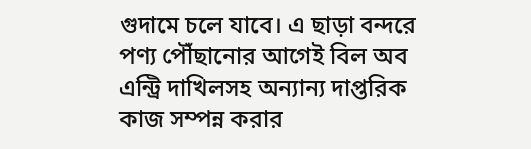গুদামে চলে যাবে। এ ছাড়া বন্দরে পণ্য পৌঁছানোর আগেই বিল অব এন্ট্রি দাখিলসহ অন্যান্য দাপ্তরিক কাজ সম্পন্ন করার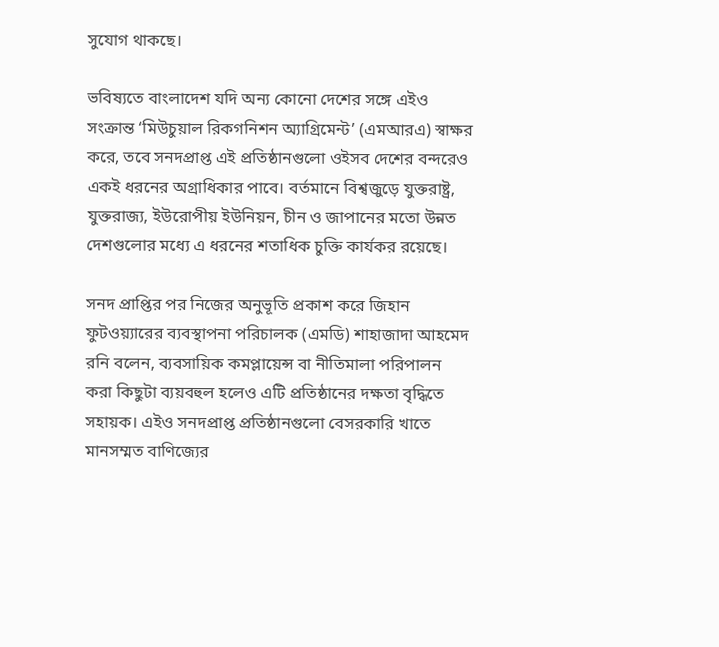সুযোগ থাকছে।

ভবিষ্যতে বাংলাদেশ যদি অন্য কোনো দেশের সঙ্গে এইও সংক্রান্ত ‘মিউচুয়াল রিকগনিশন অ্যাগ্রিমেন্ট’ (এমআরএ) স্বাক্ষর করে, তবে সনদপ্রাপ্ত এই প্রতিষ্ঠানগুলো ওইসব দেশের বন্দরেও একই ধরনের অগ্রাধিকার পাবে। বর্তমানে বিশ্বজুড়ে যুক্তরাষ্ট্র, যুক্তরাজ্য, ইউরোপীয় ইউনিয়ন, চীন ও জাপানের মতো উন্নত দেশগুলোর মধ্যে এ ধরনের শতাধিক চুক্তি কার্যকর রয়েছে।

সনদ প্রাপ্তির পর নিজের অনুভূতি প্রকাশ করে জিহান ফুটওয়্যারের ব্যবস্থাপনা পরিচালক (এমডি) শাহাজাদা আহমেদ রনি বলেন, ব্যবসায়িক কমপ্লায়েন্স বা নীতিমালা পরিপালন করা কিছুটা ব্যয়বহুল হলেও এটি প্রতিষ্ঠানের দক্ষতা বৃদ্ধিতে সহায়ক। এইও সনদপ্রাপ্ত প্রতিষ্ঠানগুলো বেসরকারি খাতে মানসম্মত বাণিজ্যের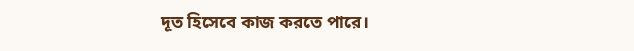দূত হিসেবে কাজ করতে পারে।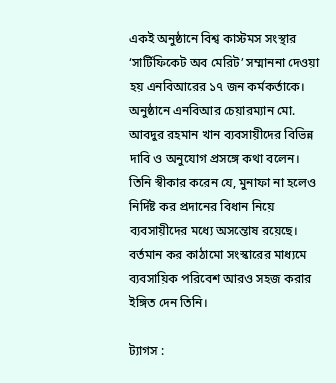একই অনুষ্ঠানে বিশ্ব কাস্টমস সংস্থার ‘সার্টিফিকেট অব মেরিট’ সম্মাননা দেওয়া হয় এনবিআরের ১৭ জন কর্মকর্তাকে। অনুষ্ঠানে এনবিআর চেয়ারম্যান মো. আবদুর রহমান খান ব্যবসায়ীদের বিভিন্ন দাবি ও অনুযোগ প্রসঙ্গে কথা বলেন। তিনি স্বীকার করেন যে, মুনাফা না হলেও নির্দিষ্ট কর প্রদানের বিধান নিয়ে ব্যবসায়ীদের মধ্যে অসন্তোষ রয়েছে। বর্তমান কর কাঠামো সংস্কারের মাধ্যমে ব্যবসায়িক পরিবেশ আরও সহজ করার ইঙ্গিত দেন তিনি।

ট্যাগস :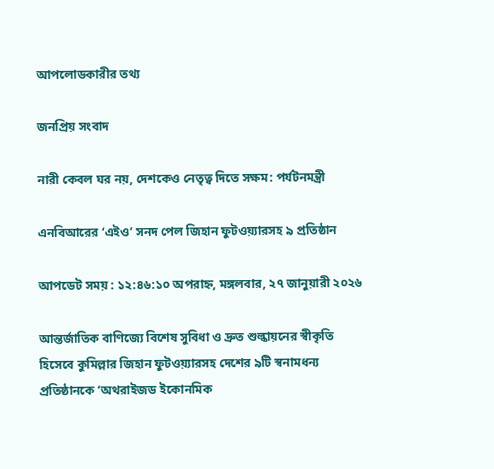আপলোডকারীর তথ্য

জনপ্রিয় সংবাদ

নারী কেবল ঘর নয়, দেশকেও নেতৃত্ব দিতে সক্ষম: পর্যটনমন্ত্রী

এনবিআরের ‘এইও’ সনদ পেল জিহান ফুটওয়্যারসহ ৯ প্রতিষ্ঠান

আপডেট সময় : ১২:৪৬:১০ অপরাহ্ন, মঙ্গলবার, ২৭ জানুয়ারী ২০২৬

আন্তর্জাতিক বাণিজ্যে বিশেষ সুবিধা ও দ্রুত শুল্কায়নের স্বীকৃতি হিসেবে কুমিল্লার জিহান ফুটওয়্যারসহ দেশের ৯টি স্বনামধন্য প্রতিষ্ঠানকে ‘অথরাইজড ইকোনমিক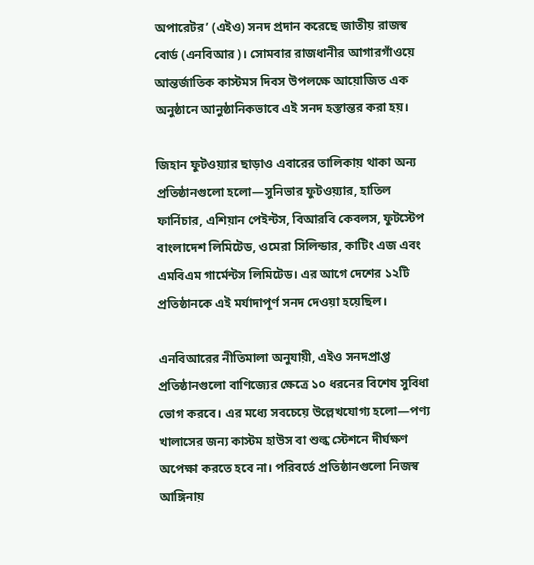অপারেটর’ (এইও) সনদ প্রদান করেছে জাতীয় রাজস্ব বোর্ড (এনবিআর)। সোমবার রাজধানীর আগারগাঁওয়ে আন্তর্জাতিক কাস্টমস দিবস উপলক্ষে আয়োজিত এক অনুষ্ঠানে আনুষ্ঠানিকভাবে এই সনদ হস্তান্তর করা হয়।

জিহান ফুটওয়্যার ছাড়াও এবারের তালিকায় থাকা অন্য প্রতিষ্ঠানগুলো হলো—সুনিভার ফুটওয়্যার, হাতিল ফার্নিচার, এশিয়ান পেইন্টস, বিআরবি কেবলস, ফুটস্টেপ বাংলাদেশ লিমিটেড, ওমেরা সিলিন্ডার, কাটিং এজ এবং এমবিএম গার্মেন্টস লিমিটেড। এর আগে দেশের ১২টি প্রতিষ্ঠানকে এই মর্যাদাপূর্ণ সনদ দেওয়া হয়েছিল।

এনবিআরের নীতিমালা অনুযায়ী, এইও সনদপ্রাপ্ত প্রতিষ্ঠানগুলো বাণিজ্যের ক্ষেত্রে ১০ ধরনের বিশেষ সুবিধা ভোগ করবে। এর মধ্যে সবচেয়ে উল্লেখযোগ্য হলো—পণ্য খালাসের জন্য কাস্টম হাউস বা শুল্ক স্টেশনে দীর্ঘক্ষণ অপেক্ষা করতে হবে না। পরিবর্তে প্রতিষ্ঠানগুলো নিজস্ব আঙ্গিনায়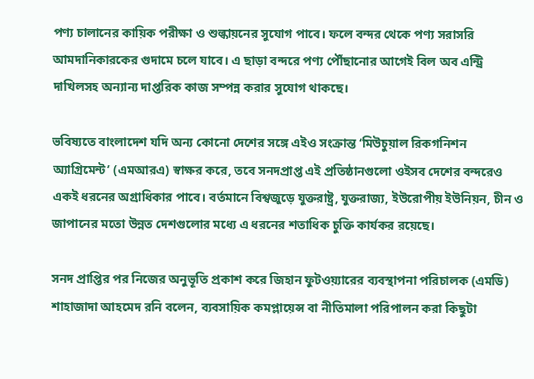পণ্য চালানের কায়িক পরীক্ষা ও শুল্কায়নের সুযোগ পাবে। ফলে বন্দর থেকে পণ্য সরাসরি আমদানিকারকের গুদামে চলে যাবে। এ ছাড়া বন্দরে পণ্য পৌঁছানোর আগেই বিল অব এন্ট্রি দাখিলসহ অন্যান্য দাপ্তরিক কাজ সম্পন্ন করার সুযোগ থাকছে।

ভবিষ্যতে বাংলাদেশ যদি অন্য কোনো দেশের সঙ্গে এইও সংক্রান্ত ‘মিউচুয়াল রিকগনিশন অ্যাগ্রিমেন্ট’ (এমআরএ) স্বাক্ষর করে, তবে সনদপ্রাপ্ত এই প্রতিষ্ঠানগুলো ওইসব দেশের বন্দরেও একই ধরনের অগ্রাধিকার পাবে। বর্তমানে বিশ্বজুড়ে যুক্তরাষ্ট্র, যুক্তরাজ্য, ইউরোপীয় ইউনিয়ন, চীন ও জাপানের মতো উন্নত দেশগুলোর মধ্যে এ ধরনের শতাধিক চুক্তি কার্যকর রয়েছে।

সনদ প্রাপ্তির পর নিজের অনুভূতি প্রকাশ করে জিহান ফুটওয়্যারের ব্যবস্থাপনা পরিচালক (এমডি) শাহাজাদা আহমেদ রনি বলেন, ব্যবসায়িক কমপ্লায়েন্স বা নীতিমালা পরিপালন করা কিছুটা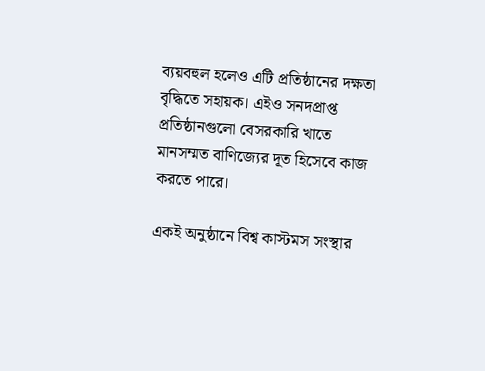ব্যয়বহুল হলেও এটি প্রতিষ্ঠানের দক্ষতা বৃদ্ধিতে সহায়ক। এইও সনদপ্রাপ্ত প্রতিষ্ঠানগুলো বেসরকারি খাতে মানসম্মত বাণিজ্যের দূত হিসেবে কাজ করতে পারে।

একই অনুষ্ঠানে বিশ্ব কাস্টমস সংস্থার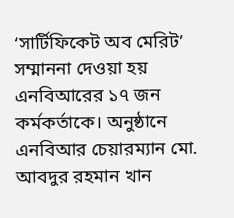‘সার্টিফিকেট অব মেরিট’ সম্মাননা দেওয়া হয় এনবিআরের ১৭ জন কর্মকর্তাকে। অনুষ্ঠানে এনবিআর চেয়ারম্যান মো. আবদুর রহমান খান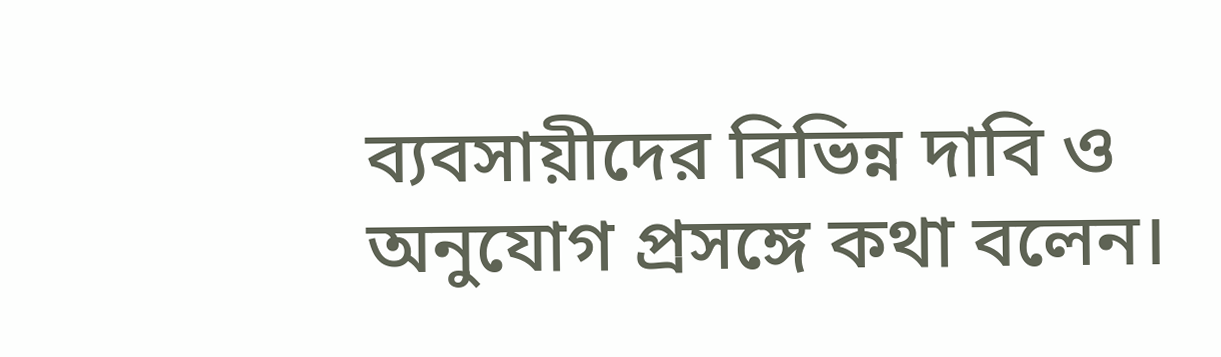ব্যবসায়ীদের বিভিন্ন দাবি ও অনুযোগ প্রসঙ্গে কথা বলেন।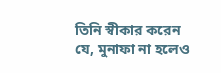তিনি স্বীকার করেন যে, মুনাফা না হলেও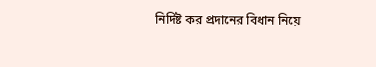নির্দিষ্ট কর প্রদানের বিধান নিয়ে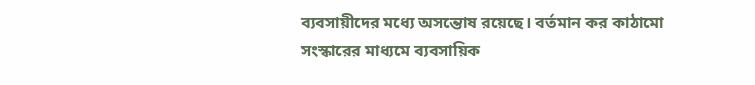ব্যবসায়ীদের মধ্যে অসন্তোষ রয়েছে। বর্তমান কর কাঠামো সংস্কারের মাধ্যমে ব্যবসায়িক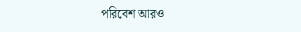পরিবেশ আরও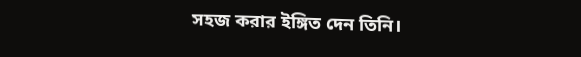সহজ করার ইঙ্গিত দেন তিনি।